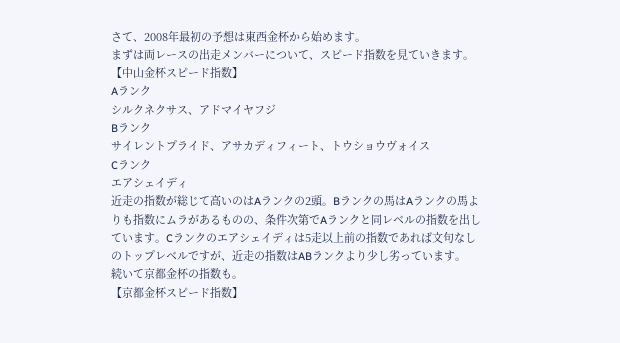さて、2008年最初の予想は東西金杯から始めます。
まずは両レースの出走メンバーについて、スピード指数を見ていきます。
【中山金杯スピード指数】
Aランク
シルクネクサス、アドマイヤフジ
Bランク
サイレントプライド、アサカディフィート、トウショウヴォイス
Cランク
エアシェイディ
近走の指数が総じて高いのはAランクの2頭。Bランクの馬はAランクの馬よりも指数にムラがあるものの、条件次第でAランクと同レベルの指数を出しています。Cランクのエアシェイディは5走以上前の指数であれば文句なしのトップレベルですが、近走の指数はABランクより少し劣っています。
続いて京都金杯の指数も。
【京都金杯スピード指数】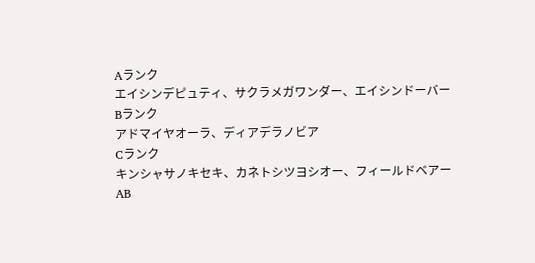Aランク
エイシンデピュティ、サクラメガワンダー、エイシンドーバー
Bランク
アドマイヤオーラ、ディアデラノビア
Cランク
キンシャサノキセキ、カネトシツヨシオー、フィールドベアー
AB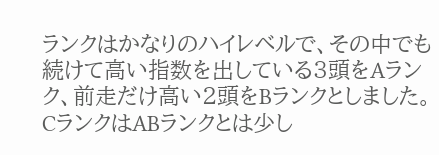ランクはかなりのハイレベルで、その中でも続けて高い指数を出している3頭をAランク、前走だけ高い2頭をBランクとしました。
CランクはABランクとは少し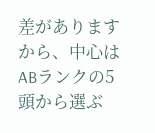差がありますから、中心はABランクの5頭から選ぶ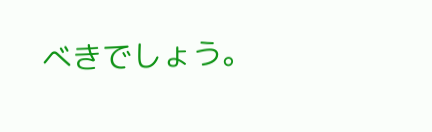べきでしょう。